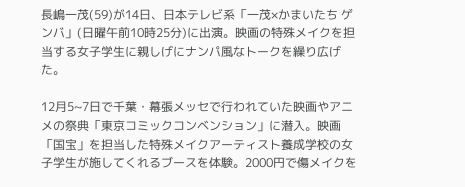長嶋一茂(59)が14日、日本テレビ系「一茂×かまいたち ゲンバ」(日曜午前10時25分)に出演。映画の特殊メイクを担当する女子学生に親しげにナンパ風なトークを繰り広げた。

12月5~7日で千葉・幕張メッセで行われていた映画やアニメの祭典「東京コミックコンベンション」に潜入。映画「国宝」を担当した特殊メイクアーティスト養成学校の女子学生が施してくれるブースを体験。2000円で傷メイクを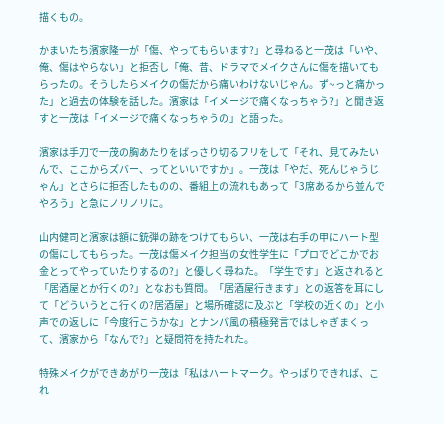描くもの。

かまいたち濱家隆一が「傷、やってもらいます?」と尋ねると一茂は「いや、俺、傷はやらない」と拒否し「俺、昔、ドラマでメイクさんに傷を描いてもらったの。そうしたらメイクの傷だから痛いわけないじゃん。ず~っと痛かった」と過去の体験を話した。濱家は「イメージで痛くなっちゃう?」と聞き返すと一茂は「イメージで痛くなっちゃうの」と語った。

濱家は手刀で一茂の胸あたりをばっさり切るフリをして「それ、見てみたいんで、ここからズバー、ってといいですか」。一茂は「やだ、死んじゃうじゃん」とさらに拒否したものの、番組上の流れもあって「3席あるから並んでやろう」と急にノリノリに。

山内健司と濱家は額に銃弾の跡をつけてもらい、一茂は右手の甲にハート型の傷にしてもらった。一茂は傷メイク担当の女性学生に「プロでどこかでお金とってやっていたりするの?」と優しく尋ねた。「学生です」と返されると「居酒屋とか行くの?」となおも質問。「居酒屋行きます」との返答を耳にして「どういうとこ行くの?居酒屋」と場所確認に及ぶと「学校の近くの」と小声での返しに「今度行こうかな」とナンパ風の積極発言ではしゃぎまくって、濱家から「なんで?」と疑問符を持たれた。

特殊メイクができあがり一茂は「私はハートマーク。やっぱりできれば、これ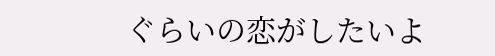ぐらいの恋がしたいよ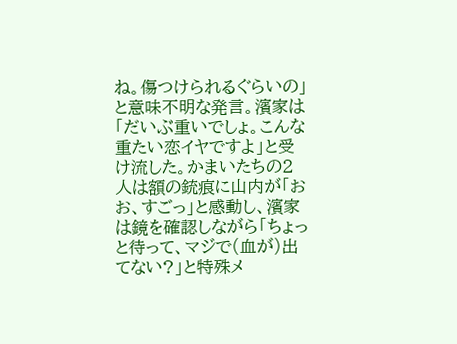ね。傷つけられるぐらいの」と意味不明な発言。濱家は「だいぶ重いでしょ。こんな重たい恋イヤですよ」と受け流した。かまいたちの2人は額の銃痕に山内が「おお、すごっ」と感動し、濱家は鏡を確認しながら「ちょっと待って、マジで(血が)出てない?」と特殊メ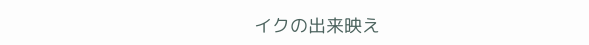イクの出来映え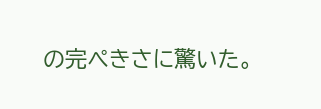の完ぺきさに驚いた。